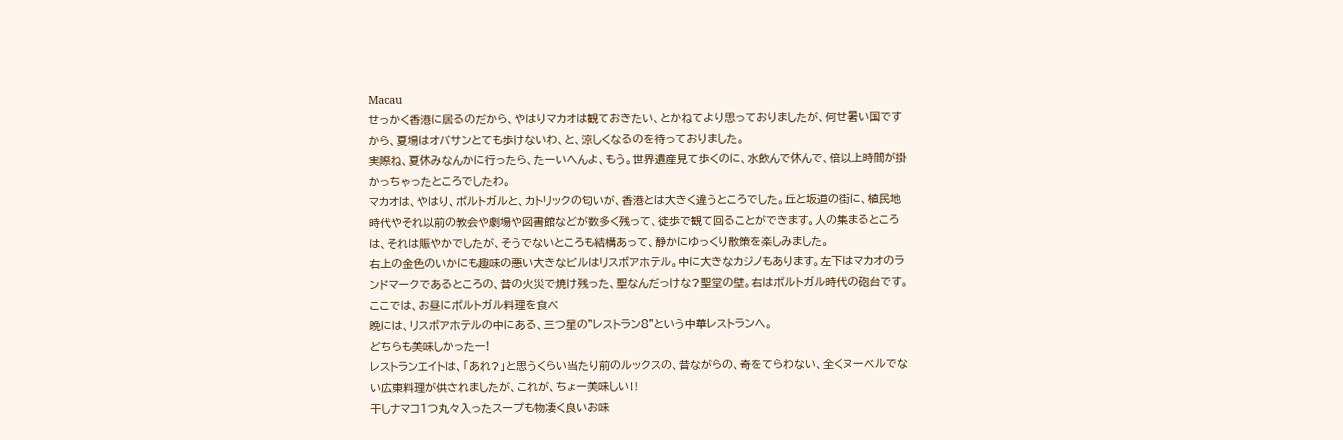Macau
せっかく香港に居るのだから、やはりマカオは観ておきたい、とかねてより思っておりましたが、何せ暑い国ですから、夏場はオバサンとても歩けないわ、と、涼しくなるのを待っておりました。
実際ね、夏休みなんかに行ったら、たーいへんよ、もう。世界遺産見て歩くのに、水飲んで休んで、倍以上時間が掛かっちゃったところでしたわ。
マカオは、やはり、ポルトガルと、カトリックの匂いが、香港とは大きく違うところでした。丘と坂道の街に、植民地時代やそれ以前の教会や劇場や図書館などが数多く残って、徒歩で観て回ることができます。人の集まるところは、それは賑やかでしたが、そうでないところも結構あって、静かにゆっくり散策を楽しみました。
右上の金色のいかにも趣味の悪い大きなビルはリスボアホテル。中に大きなカジノもあります。左下はマカオのランドマークであるところの、昔の火災で焼け残った、聖なんだっけな?聖堂の壁。右はポルトガル時代の砲台です。
ここでは、お昼にポルトガル料理を食べ
晩には、リスボアホテルの中にある、三つ星の"レストラン8"という中華レストランへ。
どちらも美味しかったー!
レストランエイトは、「あれ?」と思うくらい当たり前のルックスの、昔ながらの、奇をてらわない、全くヌーベルでない広東料理が供されましたが、これが、ちょー美味しい‼
干しナマコ1つ丸々入ったスープも物凄く良いお味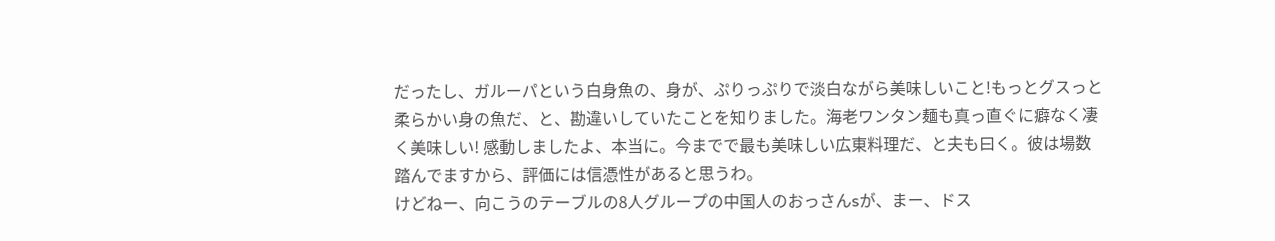だったし、ガルーパという白身魚の、身が、ぷりっぷりで淡白ながら美味しいこと!もっとグスっと柔らかい身の魚だ、と、勘違いしていたことを知りました。海老ワンタン麺も真っ直ぐに癖なく凄く美味しい! 感動しましたよ、本当に。今までで最も美味しい広東料理だ、と夫も曰く。彼は場数踏んでますから、評価には信憑性があると思うわ。
けどねー、向こうのテーブルの8人グループの中国人のおっさんsが、まー、ドス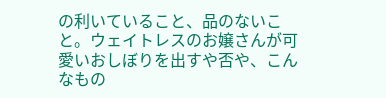の利いていること、品のないこと。ウェイトレスのお嬢さんが可愛いおしぼりを出すや否や、こんなもの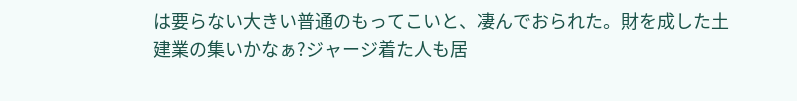は要らない大きい普通のもってこいと、凄んでおられた。財を成した土建業の集いかなぁ?ジャージ着た人も居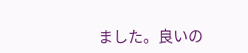ました。良いの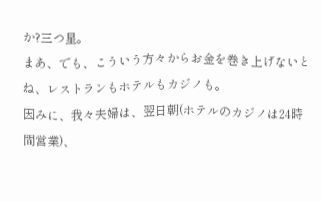か?三つ星。
まあ、でも、こういう方々からお金を巻き上げないとね、レストランもホテルもカジノも。
因みに、我々夫婦は、翌日朝(ホテルのカジノは24時間営業)、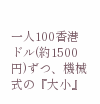一人100香港ドル(約1500円)ずつ、機械式の『大小』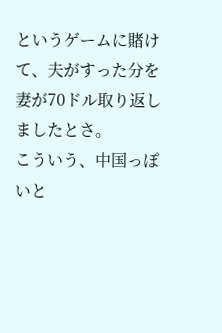というゲームに賭けて、夫がすった分を妻が70ドル取り返しましたとさ。
こういう、中国っぽいと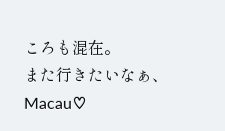ころも混在。
また行きたいなぁ、Macau♡